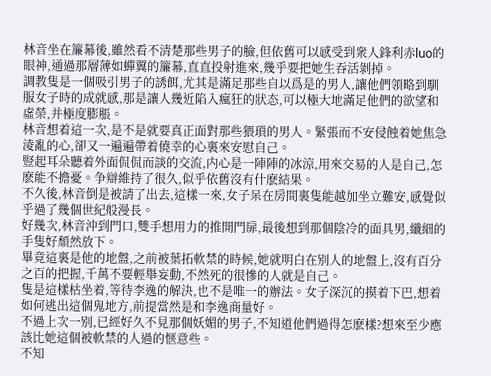林音坐在簾幕後,雖然看不清楚那些男子的臉,但依舊可以感受到衆人鋒利赤luo的眼神,通過那層薄如蟬翼的簾幕,直直投射進來,幾乎要把她生吞活剝掉。
調教隻是一個吸引男子的誘餌,尤其是滿足那些自以爲是的男人,讓他們領略到馴服女子時的成就感,那是讓人幾近陷入瘋狂的狀态,可以極大地滿足他們的欲望和虛榮,并極度膨脹。
林音想着這一次,是不是就要真正面對那些猥瑣的男人。緊張而不安侵蝕着她焦急淩亂的心,卻又一遍遍帶着僥幸的心裏來安慰自己。
豎起耳朵聽着外面侃侃而談的交流,内心是一陣陣的冰涼,用來交易的人是自己,怎麽能不擔憂。争辯維持了很久,似乎依舊沒有什麽結果。
不久後,林音倒是被請了出去,這樣一來,女子呆在房間裏隻能越加坐立難安,感覺似乎過了幾個世紀般漫長。
好幾次,林音沖到門口,雙手想用力的推開門扉,最後想到那個陰冷的面具男,纖細的手隻好頹然放下。
畢竟這裏是他的地盤,之前被葉拓軟禁的時候,她就明白在别人的地盤上,沒有百分之百的把握,千萬不要輕舉妄動,不然死的很慘的人就是自己。
隻是這樣枯坐着,等待李逸的解決,也不是唯一的辦法。女子深沉的摸着下巴,想着如何逃出這個鬼地方,前提當然是和李逸商量好。
不過上次一别,已經好久不見那個妖媚的男子,不知道他們過得怎麽樣?想來至少應該比她這個被軟禁的人過的惬意些。
不知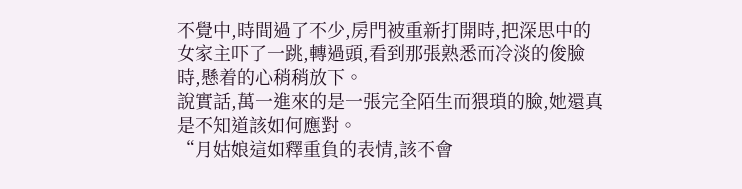不覺中,時間過了不少,房門被重新打開時,把深思中的女家主吓了一跳,轉過頭,看到那張熟悉而冷淡的俊臉時,懸着的心稍稍放下。
說實話,萬一進來的是一張完全陌生而猥瑣的臉,她還真是不知道該如何應對。
“月姑娘這如釋重負的表情,該不會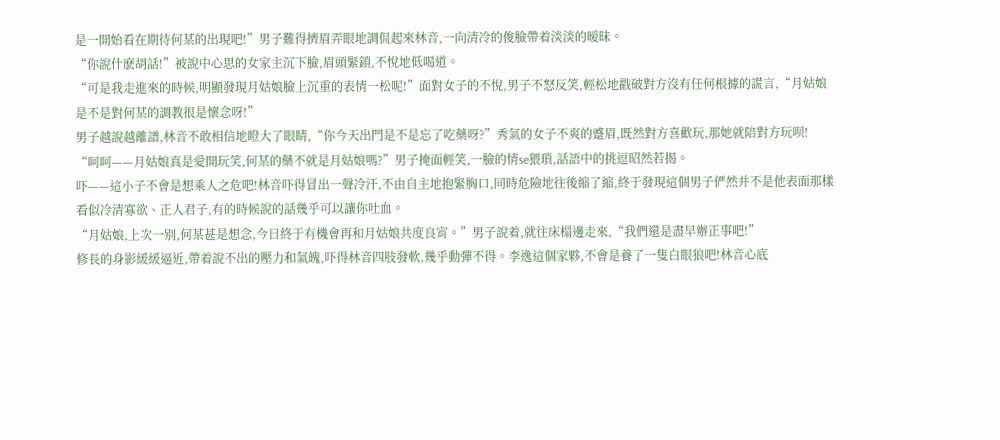是一開始看在期待何某的出現吧!”男子難得擠眉弄眼地調侃起來林音,一向清冷的俊臉帶着淡淡的暧昧。
“你說什麽胡話!”被說中心思的女家主沉下臉,眉頭緊鎖,不悅地低喝道。
“可是我走進來的時候,明顯發現月姑娘臉上沉重的表情一松呢!”面對女子的不悅,男子不怒反笑,輕松地戳破對方沒有任何根據的謊言,“月姑娘是不是對何某的調教很是懷念呀!”
男子越說越離譜,林音不敢相信地瞪大了眼睛,“你今天出門是不是忘了吃藥呀?”秀氣的女子不爽的蹙眉,既然對方喜歡玩,那她就陪對方玩呗!
“呵呵——月姑娘真是愛開玩笑,何某的藥不就是月姑娘嗎?”男子掩面輕笑,一臉的情se猥瑣,話語中的挑逗昭然若揭。
吓——這小子不會是想乘人之危吧!林音吓得冒出一聲冷汗,不由自主地抱緊胸口,同時危險地往後縮了縮,終于發現這個男子俨然并不是他表面那樣看似冷清寡欲、正人君子,有的時候說的話幾乎可以讓你吐血。
“月姑娘,上次一别,何某甚是想念,今日終于有機會再和月姑娘共度良宵。”男子說着,就往床榻邊走來,“我們還是盡早辦正事吧!”
修長的身影緩緩逼近,帶着說不出的壓力和氣魄,吓得林音四肢發軟,幾乎動彈不得。李逸這個家夥,不會是養了一隻白眼狼吧!林音心底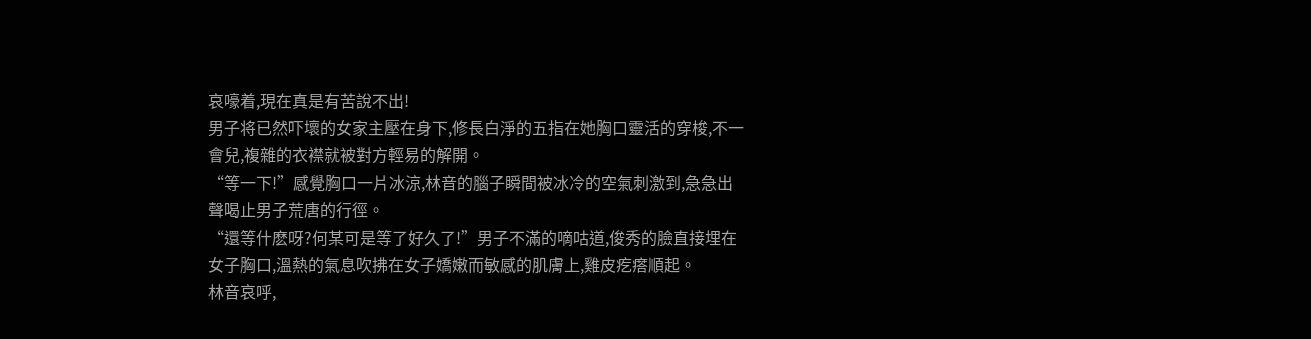哀嚎着,現在真是有苦說不出!
男子将已然吓壞的女家主壓在身下,修長白淨的五指在她胸口靈活的穿梭,不一會兒,複雜的衣襟就被對方輕易的解開。
“等一下!”感覺胸口一片冰涼,林音的腦子瞬間被冰冷的空氣刺激到,急急出聲喝止男子荒唐的行徑。
“還等什麽呀?何某可是等了好久了!”男子不滿的嘀咕道,俊秀的臉直接埋在女子胸口,溫熱的氣息吹拂在女子嬌嫩而敏感的肌膚上,雞皮疙瘩順起。
林音哀呼,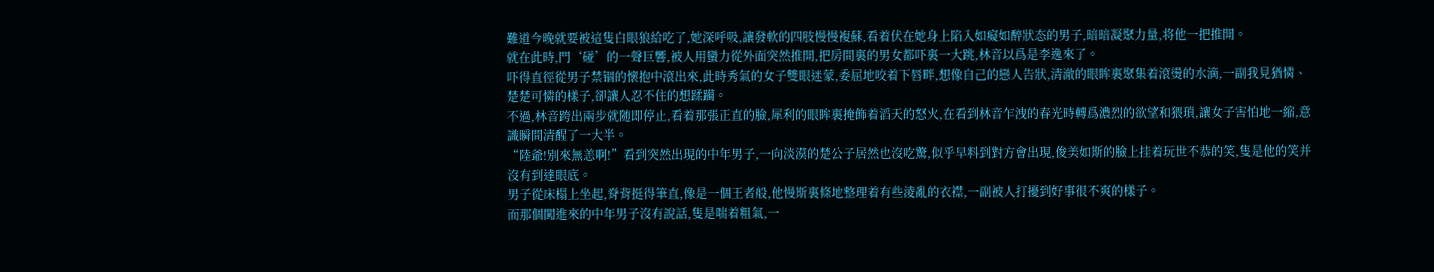難道今晚就要被這隻白眼狼給吃了,她深呼吸,讓發軟的四肢慢慢複蘇,看着伏在她身上陷入如癡如醉狀态的男子,暗暗凝聚力量,将他一把推開。
就在此時,門‘碰’的一聲巨響,被人用蠻力從外面突然推開,把房間裏的男女都吓裏一大跳,林音以爲是李逸來了。
吓得直徑從男子禁锢的懷抱中滾出來,此時秀氣的女子雙眼迷蒙,委屈地咬着下唇畔,想像自己的戀人告狀,清澈的眼眸裏聚集着滾燙的水滴,一副我見猶憐、楚楚可憐的樣子,卻讓人忍不住的想蹂躏。
不過,林音跨出兩步就随即停止,看着那張正直的臉,犀利的眼眸裏掩飾着滔天的怒火,在看到林音乍洩的春光時轉爲濃烈的欲望和猥瑣,讓女子害怕地一縮,意識瞬間清醒了一大半。
“陸爺!别來無恙啊!”看到突然出現的中年男子,一向淡漠的楚公子居然也沒吃驚,似乎早料到對方會出現,俊美如斯的臉上挂着玩世不恭的笑,隻是他的笑并沒有到達眼底。
男子從床榻上坐起,脊背挺得筆直,像是一個王者般,他慢斯裏條地整理着有些淩亂的衣襟,一副被人打擾到好事很不爽的樣子。
而那個闖進來的中年男子沒有說話,隻是喘着粗氣,一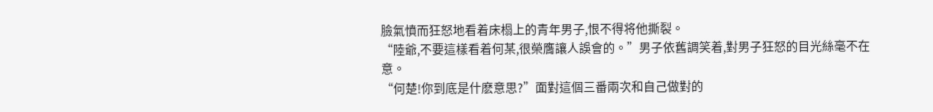臉氣憤而狂怒地看着床榻上的青年男子,恨不得将他撕裂。
“陸爺,不要這樣看着何某,很榮膺讓人誤會的。”男子依舊調笑着,對男子狂怒的目光絲毫不在意。
“何楚!你到底是什麽意思?”面對這個三番兩次和自己做對的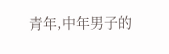青年,中年男子的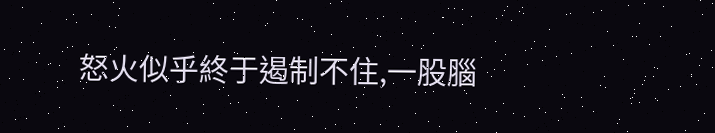怒火似乎終于遏制不住,一股腦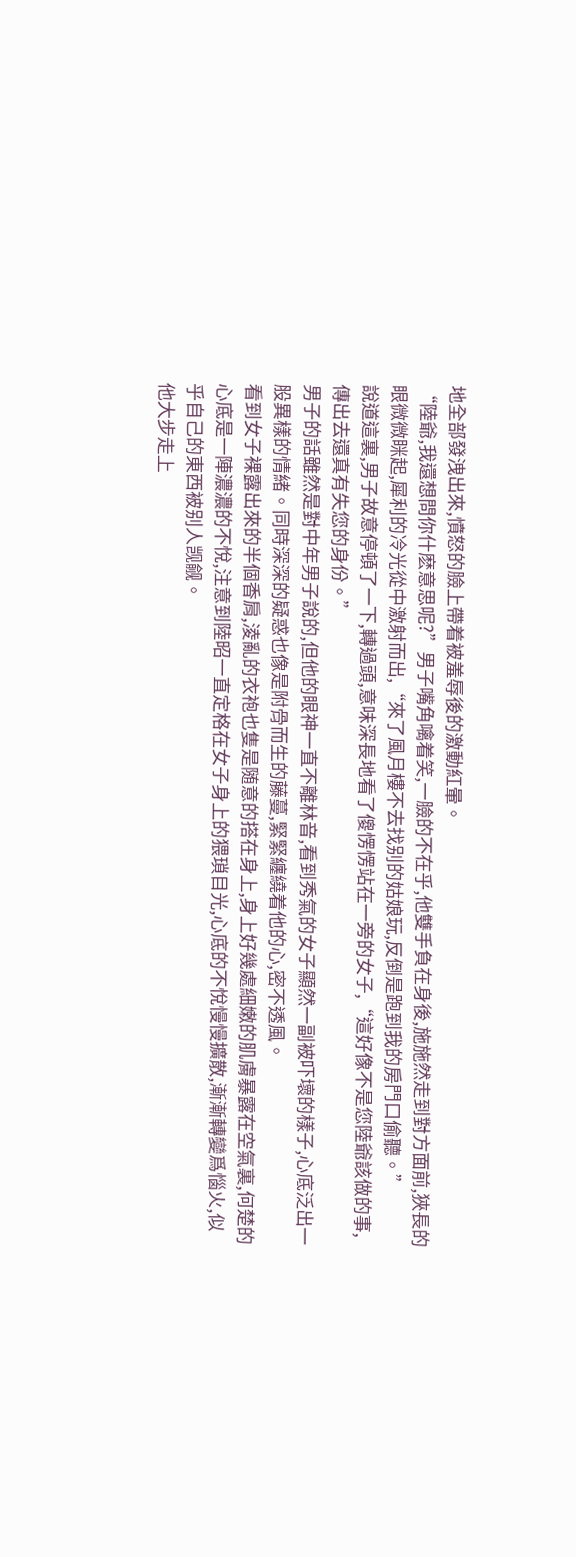地全部發洩出來,憤怒的臉上帶着被羞辱後的激動紅暈。
“陸爺,我還想問你什麽意思呢?”男子嘴角噙着笑,一臉的不在乎,他雙手負在身後,施施然走到對方面前,狹長的眼微微眯起,犀利的冷光從中激射而出,“來了風月樓不去找别的姑娘玩,反倒是跑到我的房門口偷聽。”
說道這裏,男子故意停頓了一下,轉過頭,意味深長地看了傻愣愣站在一旁的女子,“這好像不是您陸爺該做的事,傳出去還真有失您的身份。”
男子的話雖然是對中年男子說的,但他的眼神一直不離林音,看到秀氣的女子顯然一副被吓壞的樣子,心底泛出一股異樣的情緒。同時深深的疑惑也像是附骨而生的藤蔓,緊緊纏繞着他的心,密不透風。
看到女子裸露出來的半個香肩,淩亂的衣袍也隻是随意的搭在身上,身上好幾處細嫩的肌膚暴露在空氣裏,何楚的心底是一陣濃濃的不悅,注意到陸昭一直定格在女子身上的猥瑣目光,心底的不悅慢慢擴散,漸漸轉變爲惱火,似乎自己的東西被别人觊觎。
他大步走上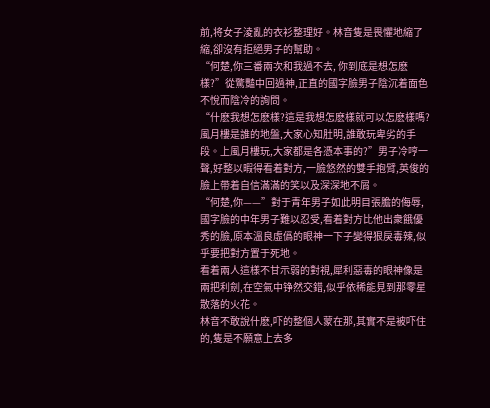前,将女子淩亂的衣衫整理好。林音隻是畏懼地縮了縮,卻沒有拒絕男子的幫助。
“何楚,你三番兩次和我過不去, 你到底是想怎麽樣?”從驚豔中回過神,正直的國字臉男子陰沉着面色不悅而陰冷的詢問。
“什麽我想怎麽樣?這是我想怎麽樣就可以怎麽樣嗎?風月樓是誰的地盤,大家心知肚明,誰敢玩卑劣的手段。上風月樓玩,大家都是各憑本事的?”男子冷哼一聲,好整以暇得看着對方,一臉悠然的雙手抱臂,英俊的臉上帶着自信滿滿的笑以及深深地不屑。
“何楚,你——”對于青年男子如此明目張膽的侮辱,國字臉的中年男子難以忍受,看着對方比他出衆餓優秀的臉,原本溫良虛僞的眼神一下子變得狠戾毒辣,似乎要把對方置于死地。
看着兩人這樣不甘示弱的對視,犀利惡毒的眼神像是兩把利劍,在空氣中铮然交錯,似乎依稀能見到那零星散落的火花。
林音不敢說什麽,吓的整個人蒙在那,其實不是被吓住的,隻是不願意上去多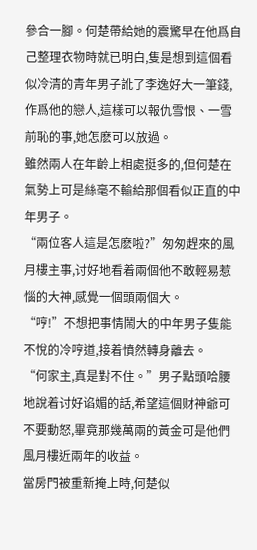參合一腳。何楚帶給她的震驚早在他爲自己整理衣物時就已明白,隻是想到這個看似冷清的青年男子訛了李逸好大一筆錢,作爲他的戀人,這樣可以報仇雪恨、一雪前恥的事,她怎麽可以放過。
雖然兩人在年齡上相處挺多的,但何楚在氣勢上可是絲毫不輸給那個看似正直的中年男子。
“兩位客人這是怎麽啦?”匆匆趕來的風月樓主事,讨好地看着兩個他不敢輕易惹惱的大神,感覺一個頭兩個大。
“哼!”不想把事情鬧大的中年男子隻能不悅的冷哼道,接着憤然轉身離去。
“何家主,真是對不住。”男子點頭哈腰地說着讨好谄媚的話,希望這個财神爺可不要動怒,畢竟那幾萬兩的黃金可是他們風月樓近兩年的收益。
當房門被重新掩上時,何楚似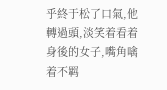乎終于松了口氣,他轉過頭,淡笑着看着身後的女子,嘴角噙着不羁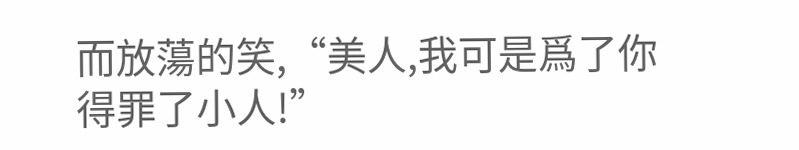而放蕩的笑,“美人,我可是爲了你得罪了小人!”